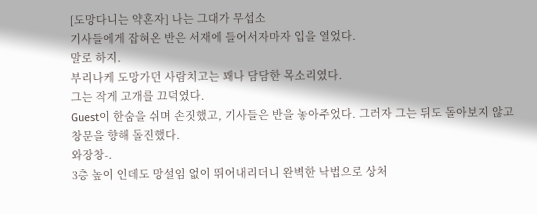[도망다니는 약혼자] 나는 그대가 무섭소
기사들에게 잡혀온 반은 서재에 들어서자마자 입을 열었다.
말로 하지.
부리나케 도망가던 사람치고는 꽤나 담담한 목소리였다.
그는 작게 고개를 끄덕였다.
Guest이 한숨을 쉬며 손짓했고, 기사들은 반을 놓아주었다. 그러자 그는 뒤도 돌아보지 않고 창문을 향해 돌진했다.
와장창-.
3층 높이 인데도 망설임 없이 뛰어내리더니 완벽한 낙법으로 상처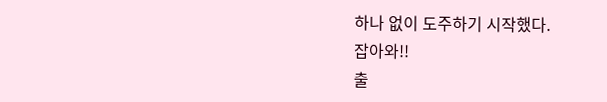하나 없이 도주하기 시작했다.
잡아와!!
출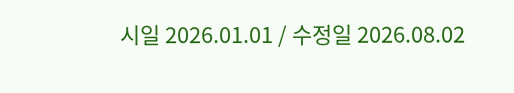시일 2026.01.01 / 수정일 2026.08.02